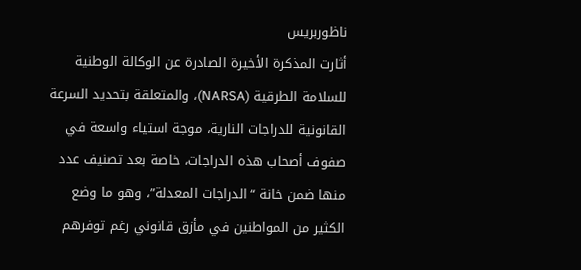ناظوربريس
أثارت المذكرة الأخيرة الصادرة عن الوكالة الوطنية للسلامة الطرقية (NARSA)، والمتعلقة بتحديد السرعة القانونية للدراجات النارية، موجة استياء واسعة في صفوف أصحاب هذه الدراجات، خاصة بعد تصنيف عدد منها ضمن خانة “الدراجات المعدلة”، وهو ما وضع الكثير من المواطنين في مأزق قانوني رغم توفرهم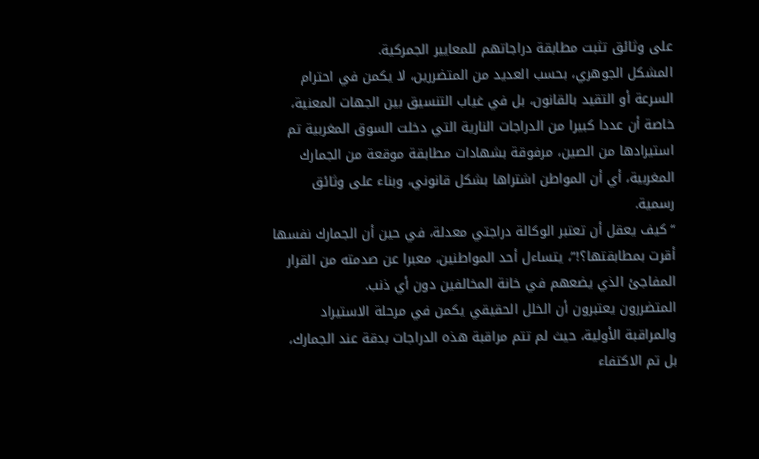على وثائق تثبت مطابقة دراجاتهم للمعايير الجمركية.
المشكل الجوهري، بحسب العديد من المتضررين، لا يكمن في احترام السرعة أو التقيد بالقانون، بل في غياب التنسيق بين الجهات المعنية، خاصة أن عددا كبيرا من الدراجات النارية التي دخلت السوق المغربية تم استيرادها من الصين، مرفوقة بشهادات مطابقة موقعة من الجمارك المغربية، أي أن المواطن اشتراها بشكل قانوني، وبناء على وثائق رسمية.
“كيف يعقل أن تعتبر الوكالة دراجتي معدلة، في حين أن الجمارك نفسها أقرت بمطابقتها؟!”، يتساءل أحد المواطنين، معبرا عن صدمته من القرار المفاجئ الذي يضعهم في خانة المخالفين دون أي ذنب.
المتضررون يعتبرون أن الخلل الحقيقي يكمن في مرحلة الاستيراد والمراقبة الأولية، حيث لم تتم مراقبة هذه الدراجات بدقة عند الجمارك، بل تم الاكتفاء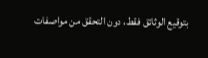بتوقيع الوثائق فقط، دون التحقق من مواصفات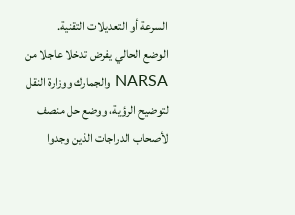السرعة أو التعديلات التقنية.
الوضع الحالي يفرض تدخلا عاجلا من NARSA والجمارك ووزارة النقل لتوضيح الرؤية، ووضع حل منصف لأصحاب الدراجات الذين وجدوا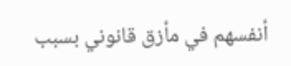أنفسهم في مأزق قانوني بسبب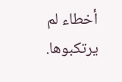أخطاء لم يرتكبوها.